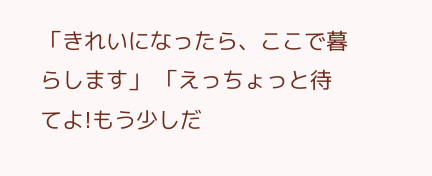「きれいになったら、ここで暮らします」 「えっちょっと待てよ!もう少しだ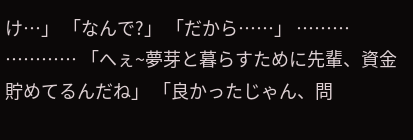け…」 「なんで?」 「だから……」 ……… ………… 「へぇ~夢芽と暮らすために先輩、資金貯めてるんだね」 「良かったじゃん、問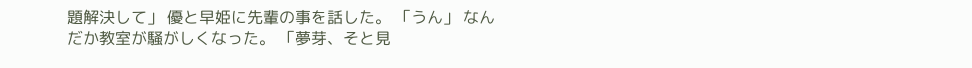題解決して」 優と早姫に先輩の事を話した。 「うん」 なんだか教室が騒がしくなった。 「夢芽、そと見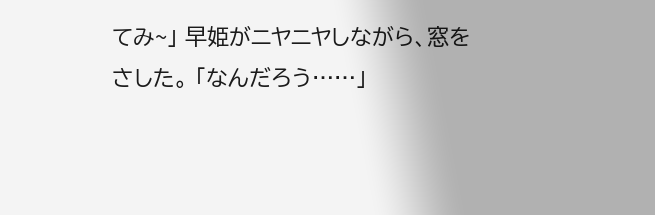てみ~」 早姫がニヤニヤしながら、窓をさした。 「なんだろう……」